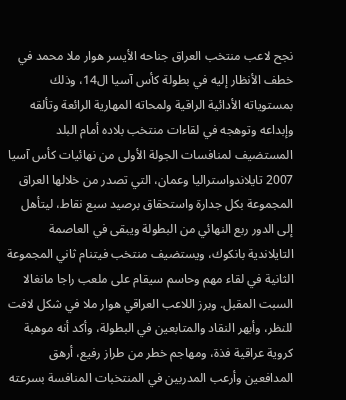نجح لاعب منتخب العراق جناحه الأيسر هوار ملا محمد في خطف الأنظار إليه في بطولة كأس آسيا ال14، وذلك بمستوياته الأدائية الراقية ولمحاته المهارية الرائعة وتألقه وإبداعه وتوهجه في لقاءات منتخب بلاده أمام البلد المستضيف لمنافسات الجولة الأولى من نهائيات كأس آسيا 2007 تايلاندواستراليا وعمان، التي تصدر من خلالها العراق المجموعة بكل جدارة واستحقاق برصيد سبع نقاط، ليتأهل إلى الدور ربع النهائي من البطولة ويبقى في العاصمة التايلاندية بانكوك، ويستضيف منتخب فيتنام ثاني المجموعة الثانية في لقاء مهم وحاسم سيقام على ملعب راجا مانغالا السبت المقبل. وبرز اللاعب العراقي هوار ملا في شكل لافت للنظر، وأبهر النقاد والمتابعين في البطولة، وأكد أنه موهبة كروية عراقية فذة، ومهاجم خطر من طراز رفيع، أرهق المدافعين وأرعب المدربين في المنتخبات المنافسة بسرعته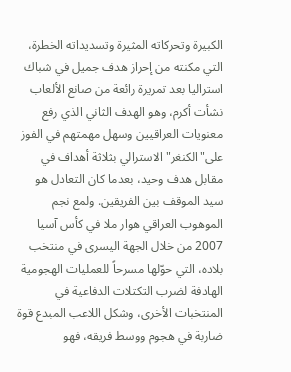الكبيرة وتحركاته المثيرة وتسديداته الخطرة، التي مكنته من إحراز هدف جميل في شباك استراليا بعد تمريرة رائعة من صانع الألعاب نشأت أكرم، وهو الهدف الثاني الذي رفع معنويات العراقيين وسهل مهمتهم في الفوز على"الكنغر"الاسترالي بثلاثة أهداف في مقابل هدف وحيد، بعدما كان التعادل هو سيد الموقف بين الفريقين. ولمع نجم الموهوب العراقي هوار ملا في كأس آسيا 2007 من خلال الجهة اليسرى في منتخب بلاده، التي حوّلها مسرحاً للعمليات الهجومية الهادفة لضرب التكتلات الدفاعية في المنتخبات الأخرى، وشكل اللاعب المبدع قوة ضاربة في هجوم ووسط فريقه، فهو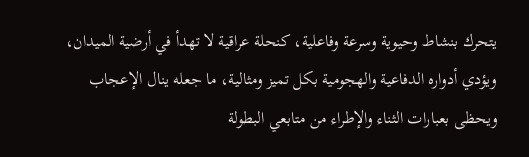يتحرك بنشاط وحيوية وسرعة وفاعلية، كنحلة عراقية لا تهدأ في أرضية الميدان، ويؤدي أدواره الدفاعية والهجومية بكل تميز ومثالية، ما جعله ينال الإعجاب ويحظى بعبارات الثناء والإطراء من متابعي البطولة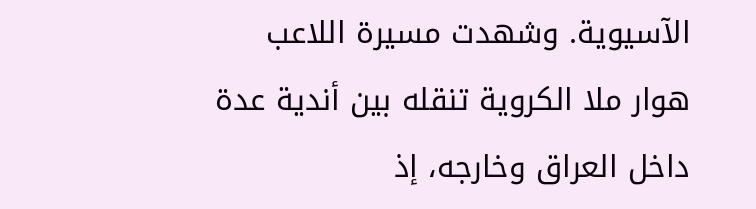الآسيوية. وشهدت مسيرة اللاعب هوار ملا الكروية تنقله بين أندية عدة داخل العراق وخارجه، إذ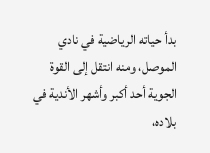بدأ حياته الرياضية في نادي الموصل، ومنه انتقل إلى القوة الجوية أحد أكبر وأشهر الأندية في بلاده،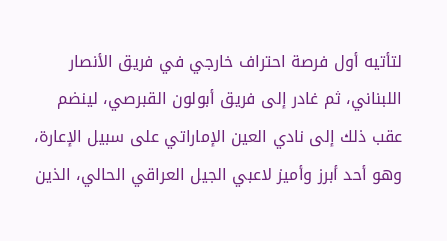لتأتيه أول فرصة احتراف خارجي في فريق الأنصار اللبناني، ثم غادر إلى فريق أبولون القبرصي، لينضم عقب ذلك إلى نادي العين الإماراتي على سبيل الإعارة، وهو أحد أبرز وأميز لاعبي الجيل العراقي الحالي، الذين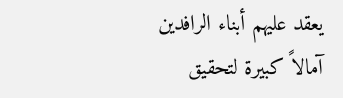يعقد عليهم أبناء الرافدين آمالاً كبيرة لتحقيق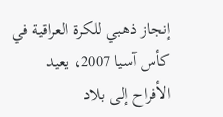إنجاز ذهبي للكرة العراقية في كأس آسيا 2007، يعيد الأفراح إلى بلاد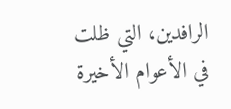الرافدين، التي ظلت في الأعوام الأخيرة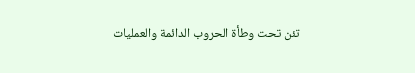تئن تحت وطأة الحروب الدائمة والعمليات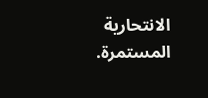الانتحارية المستمرة.